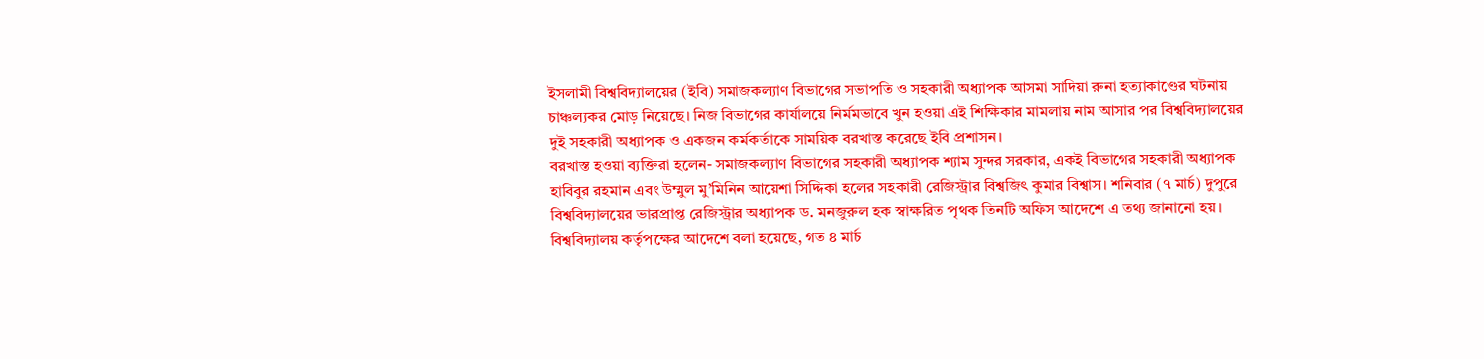ইসলামী বিশ্ববিদ্যালয়ের (ইবি) সমাজকল্যাণ বিভাগের সভাপতি ও সহকারী অধ্যাপক আসমা সাদিয়া রুনা হত্যাকাণ্ডের ঘটনায় চাঞ্চল্যকর মোড় নিয়েছে। নিজ বিভাগের কার্যালয়ে নির্মমভাবে খুন হওয়া এই শিক্ষিকার মামলায় নাম আসার পর বিশ্ববিদ্যালয়ের দুই সহকারী অধ্যাপক ও একজন কর্মকর্তাকে সাময়িক বরখাস্ত করেছে ইবি প্রশাসন।
বরখাস্ত হওয়া ব্যক্তিরা হলেন- সমাজকল্যাণ বিভাগের সহকারী অধ্যাপক শ্যাম সুন্দর সরকার, একই বিভাগের সহকারী অধ্যাপক হাবিবুর রহমান এবং উম্মুল মু’মিনিন আয়েশা সিদ্দিকা হলের সহকারী রেজিস্ট্রার বিশ্বজিৎ কুমার বিশ্বাস। শনিবার (৭ মার্চ) দুপুরে বিশ্ববিদ্যালয়ের ভারপ্রাপ্ত রেজিস্ট্রার অধ্যাপক ড. মনজুরুল হক স্বাক্ষরিত পৃথক তিনটি অফিস আদেশে এ তথ্য জানানো হয়।
বিশ্ববিদ্যালয় কর্তৃপক্ষের আদেশে বলা হয়েছে, গত ৪ মার্চ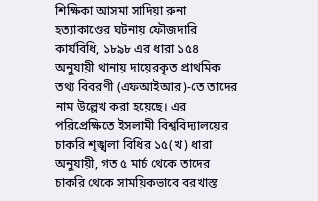শিক্ষিকা আসমা সাদিয়া রুনা হত্যাকাণ্ডের ঘটনায় ফৌজদারি কার্যবিধি, ১৮৯৮ এর ধারা ১৫৪ অনুযায়ী থানায় দায়েরকৃত প্রাথমিক তথ্য বিবরণী (এফআইআর)-তে তাদের নাম উল্লেখ করা হয়েছে। এর পরিপ্রেক্ষিতে ইসলামী বিশ্ববিদ্যালয়ের চাকরি শৃঙ্খলা বিধির ১৫(খ) ধারা অনুযায়ী, গত ৫ মার্চ থেকে তাদের চাকরি থেকে সাময়িকভাবে বরখাস্ত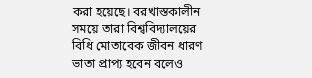করা হয়েছে। বরখাস্তকালীন সময়ে তারা বিশ্ববিদ্যালয়ের বিধি মোতাবেক জীবন ধারণ ভাতা প্রাপ্য হবেন বলেও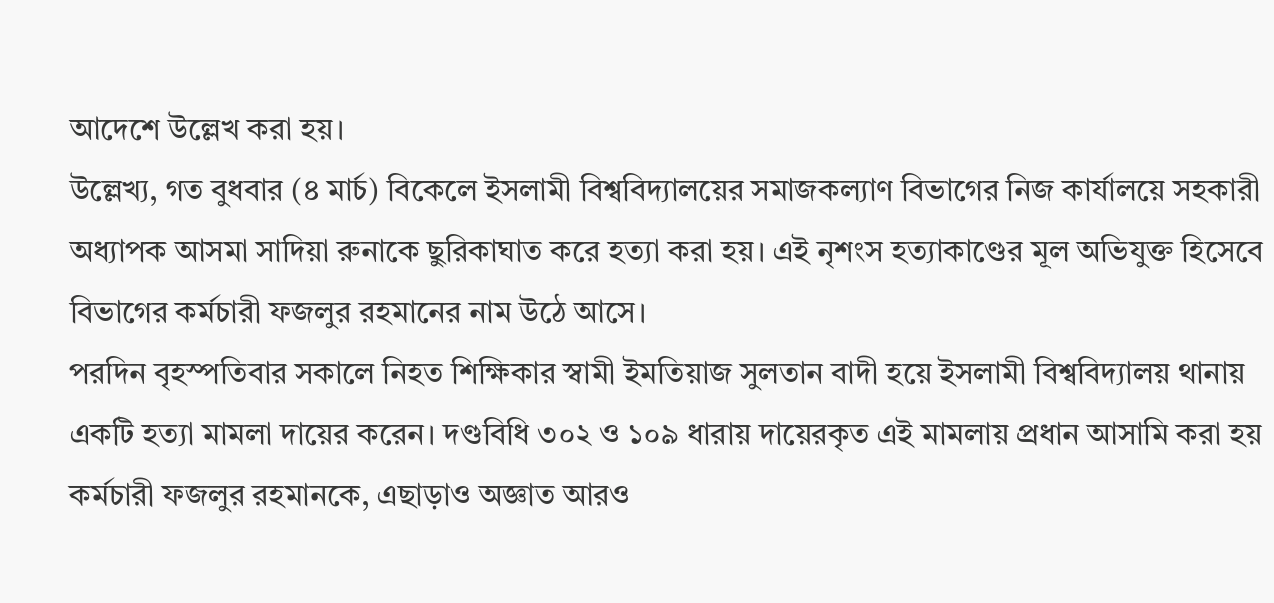আদেশে উল্লেখ করা হয়।
উল্লেখ্য, গত বুধবার (৪ মার্চ) বিকেলে ইসলামী বিশ্ববিদ্যালয়ের সমাজকল্যাণ বিভাগের নিজ কার্যালয়ে সহকারী অধ্যাপক আসমা সাদিয়া রুনাকে ছুরিকাঘাত করে হত্যা করা হয়। এই নৃশংস হত্যাকাণ্ডের মূল অভিযুক্ত হিসেবে বিভাগের কর্মচারী ফজলুর রহমানের নাম উঠে আসে।
পরদিন বৃহস্পতিবার সকালে নিহত শিক্ষিকার স্বামী ইমতিয়াজ সুলতান বাদী হয়ে ইসলামী বিশ্ববিদ্যালয় থানায় একটি হত্যা মামলা দায়ের করেন। দণ্ডবিধি ৩০২ ও ১০৯ ধারায় দায়েরকৃত এই মামলায় প্রধান আসামি করা হয় কর্মচারী ফজলুর রহমানকে, এছাড়াও অজ্ঞাত আরও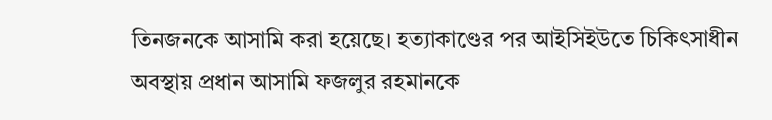তিনজনকে আসামি করা হয়েছে। হত্যাকাণ্ডের পর আইসিইউতে চিকিৎসাধীন অবস্থায় প্রধান আসামি ফজলুর রহমানকে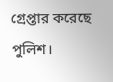গ্রেপ্তার করেছে পুলিশ।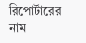রিপোর্টারের নাম